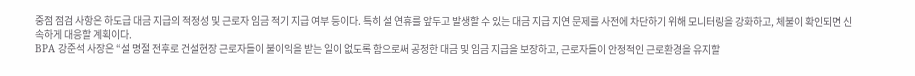중점 점검 사항은 하도급 대금 지급의 적정성 및 근로자 임금 적기 지급 여부 등이다. 특히 설 연휴를 앞두고 발생할 수 있는 대금 지급 지연 문제를 사전에 차단하기 위해 모니터링을 강화하고, 체불이 확인되면 신속하게 대응할 계획이다.
BPA 강준석 사장은 “설 명절 전후로 건설현장 근로자들이 불이익을 받는 일이 없도록 함으로써 공정한 대금 및 임금 지급을 보장하고, 근로자들이 안정적인 근로환경을 유지할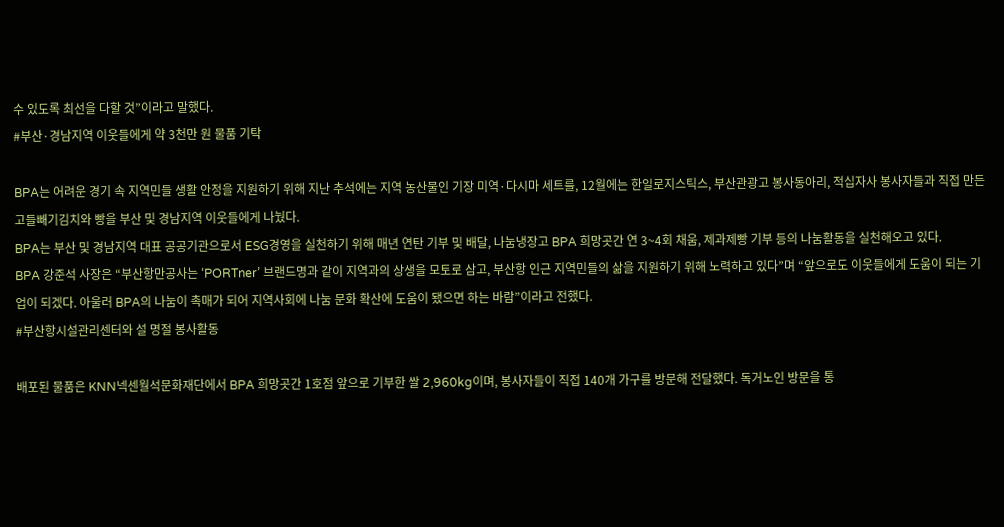수 있도록 최선을 다할 것”이라고 말했다.
#부산·경남지역 이웃들에게 약 3천만 원 물품 기탁

BPA는 어려운 경기 속 지역민들 생활 안정을 지원하기 위해 지난 추석에는 지역 농산물인 기장 미역·다시마 세트를, 12월에는 한일로지스틱스, 부산관광고 봉사동아리, 적십자사 봉사자들과 직접 만든 고들빼기김치와 빵을 부산 및 경남지역 이웃들에게 나눴다.
BPA는 부산 및 경남지역 대표 공공기관으로서 ESG경영을 실천하기 위해 매년 연탄 기부 및 배달, 나눔냉장고 BPA 희망곳간 연 3~4회 채움, 제과제빵 기부 등의 나눔활동을 실천해오고 있다.
BPA 강준석 사장은 “부산항만공사는 ‘PORTner’ 브랜드명과 같이 지역과의 상생을 모토로 삼고, 부산항 인근 지역민들의 삶을 지원하기 위해 노력하고 있다”며 “앞으로도 이웃들에게 도움이 되는 기업이 되겠다. 아울러 BPA의 나눔이 촉매가 되어 지역사회에 나눔 문화 확산에 도움이 됐으면 하는 바람”이라고 전했다.
#부산항시설관리센터와 설 명절 봉사활동

배포된 물품은 KNN넥센월석문화재단에서 BPA 희망곳간 1호점 앞으로 기부한 쌀 2,960kg이며, 봉사자들이 직접 140개 가구를 방문해 전달했다. 독거노인 방문을 통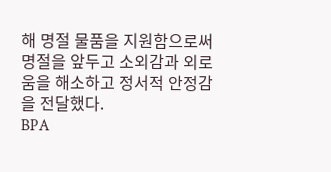해 명절 물품을 지원함으로써 명절을 앞두고 소외감과 외로움을 해소하고 정서적 안정감을 전달했다.
BPA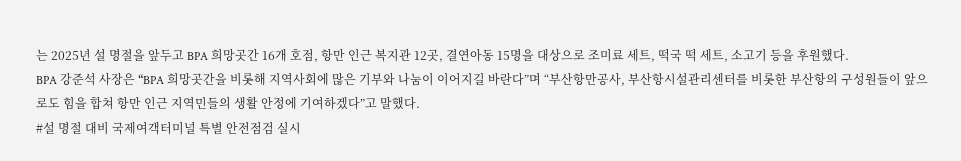는 2025년 설 명절을 앞두고 BPA 희망곳간 16개 호점, 항만 인근 복지관 12곳, 결연아동 15명을 대상으로 조미료 세트, 떡국 떡 세트, 소고기 등을 후원했다.
BPA 강준석 사장은 “BPA 희망곳간을 비롯해 지역사회에 많은 기부와 나눔이 이어지길 바란다”며 “부산항만공사, 부산항시설관리센터를 비롯한 부산항의 구성원들이 앞으로도 힘을 합쳐 항만 인근 지역민들의 생활 안정에 기여하겠다”고 말했다.
#설 명절 대비 국제여객터미널 특별 안전점검 실시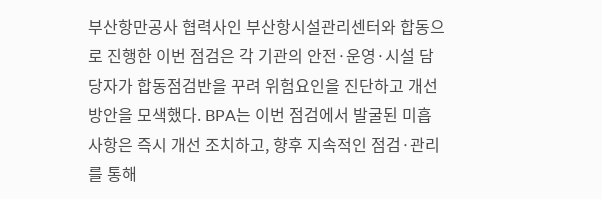부산항만공사 협력사인 부산항시설관리센터와 합동으로 진행한 이번 점검은 각 기관의 안전·운영·시설 담당자가 합동점검반을 꾸려 위험요인을 진단하고 개선 방안을 모색했다. BPA는 이번 점검에서 발굴된 미흡사항은 즉시 개선 조치하고, 향후 지속적인 점검·관리를 통해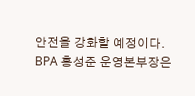안전을 강화할 예정이다.
BPA 홍성준 운영본부장은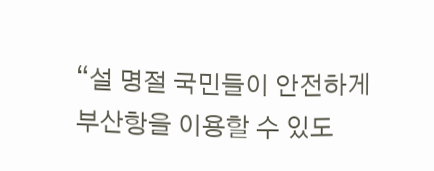“설 명절 국민들이 안전하게 부산항을 이용할 수 있도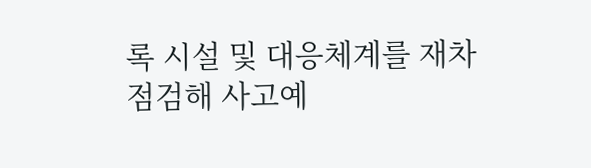록 시설 및 대응체계를 재차 점검해 사고예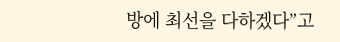방에 최선을 다하겠다”고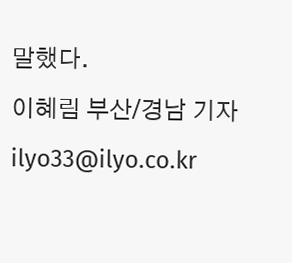말했다.
이혜림 부산/경남 기자 ilyo33@ilyo.co.kr